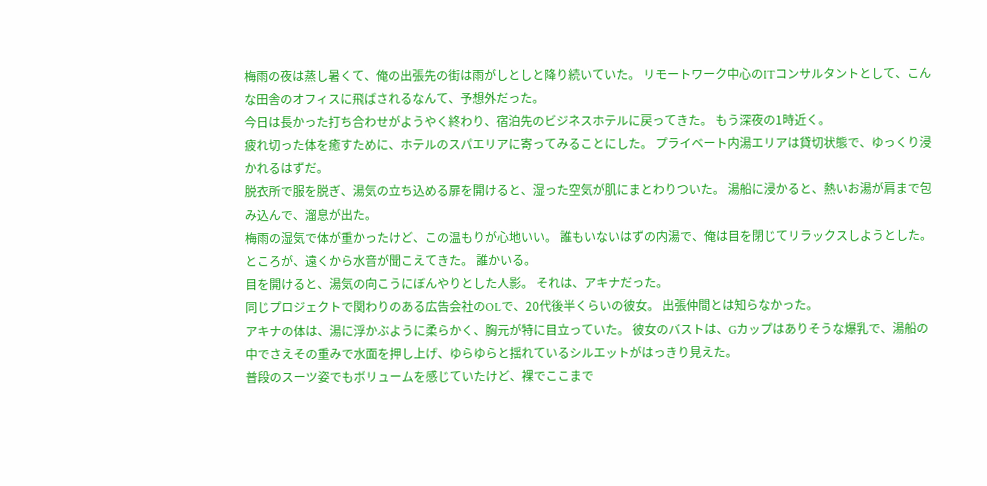梅雨の夜は蒸し暑くて、俺の出張先の街は雨がしとしと降り続いていた。 リモートワーク中心のITコンサルタントとして、こんな田舎のオフィスに飛ばされるなんて、予想外だった。
今日は長かった打ち合わせがようやく終わり、宿泊先のビジネスホテルに戻ってきた。 もう深夜の1時近く。
疲れ切った体を癒すために、ホテルのスパエリアに寄ってみることにした。 プライベート内湯エリアは貸切状態で、ゆっくり浸かれるはずだ。
脱衣所で服を脱ぎ、湯気の立ち込める扉を開けると、湿った空気が肌にまとわりついた。 湯船に浸かると、熱いお湯が肩まで包み込んで、溜息が出た。
梅雨の湿気で体が重かったけど、この温もりが心地いい。 誰もいないはずの内湯で、俺は目を閉じてリラックスしようとした。
ところが、遠くから水音が聞こえてきた。 誰かいる。
目を開けると、湯気の向こうにぼんやりとした人影。 それは、アキナだった。
同じプロジェクトで関わりのある広告会社のOLで、20代後半くらいの彼女。 出張仲間とは知らなかった。
アキナの体は、湯に浮かぶように柔らかく、胸元が特に目立っていた。 彼女のバストは、Gカップはありそうな爆乳で、湯船の中でさえその重みで水面を押し上げ、ゆらゆらと揺れているシルエットがはっきり見えた。
普段のスーツ姿でもボリュームを感じていたけど、裸でここまで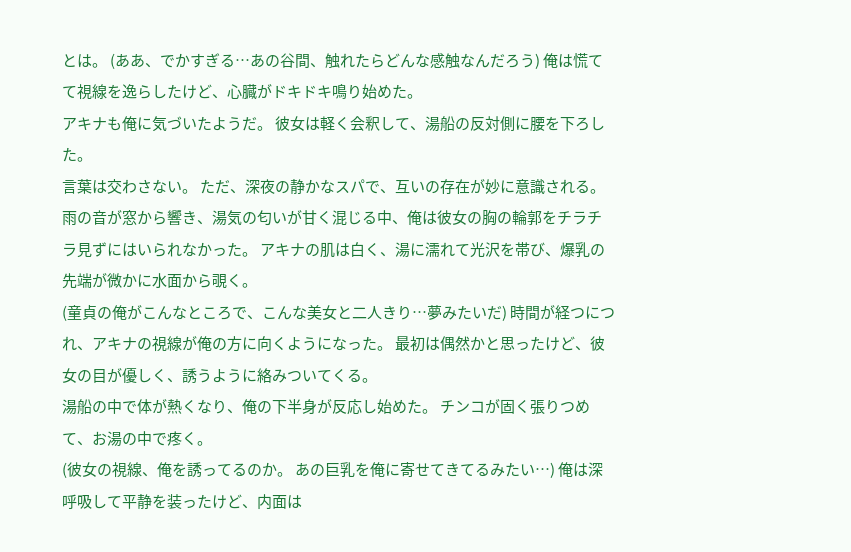とは。 (ああ、でかすぎる…あの谷間、触れたらどんな感触なんだろう) 俺は慌てて視線を逸らしたけど、心臓がドキドキ鳴り始めた。
アキナも俺に気づいたようだ。 彼女は軽く会釈して、湯船の反対側に腰を下ろした。
言葉は交わさない。 ただ、深夜の静かなスパで、互いの存在が妙に意識される。
雨の音が窓から響き、湯気の匂いが甘く混じる中、俺は彼女の胸の輪郭をチラチラ見ずにはいられなかった。 アキナの肌は白く、湯に濡れて光沢を帯び、爆乳の先端が微かに水面から覗く。
(童貞の俺がこんなところで、こんな美女と二人きり…夢みたいだ) 時間が経つにつれ、アキナの視線が俺の方に向くようになった。 最初は偶然かと思ったけど、彼女の目が優しく、誘うように絡みついてくる。
湯船の中で体が熱くなり、俺の下半身が反応し始めた。 チンコが固く張りつめて、お湯の中で疼く。
(彼女の視線、俺を誘ってるのか。 あの巨乳を俺に寄せてきてるみたい…) 俺は深呼吸して平静を装ったけど、内面は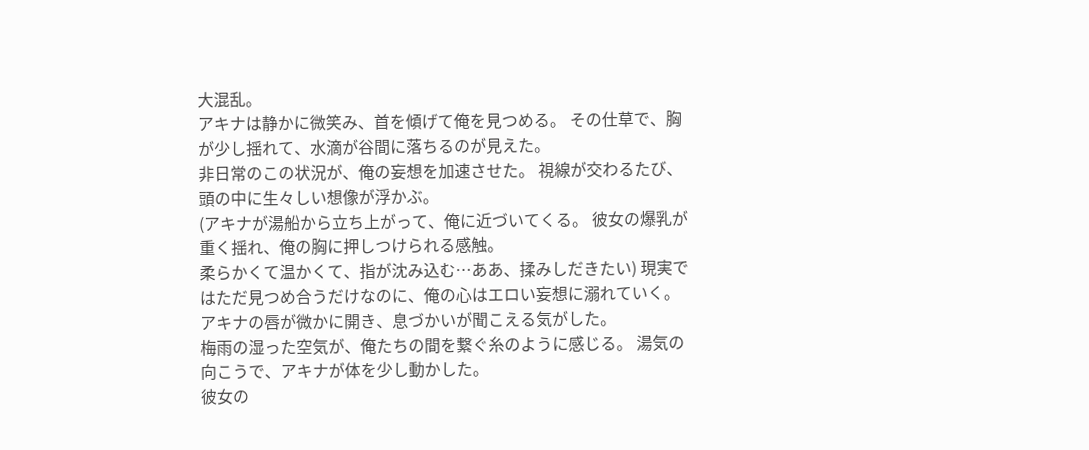大混乱。
アキナは静かに微笑み、首を傾げて俺を見つめる。 その仕草で、胸が少し揺れて、水滴が谷間に落ちるのが見えた。
非日常のこの状況が、俺の妄想を加速させた。 視線が交わるたび、頭の中に生々しい想像が浮かぶ。
(アキナが湯船から立ち上がって、俺に近づいてくる。 彼女の爆乳が重く揺れ、俺の胸に押しつけられる感触。
柔らかくて温かくて、指が沈み込む…ああ、揉みしだきたい) 現実ではただ見つめ合うだけなのに、俺の心はエロい妄想に溺れていく。 アキナの唇が微かに開き、息づかいが聞こえる気がした。
梅雨の湿った空気が、俺たちの間を繋ぐ糸のように感じる。 湯気の向こうで、アキナが体を少し動かした。
彼女の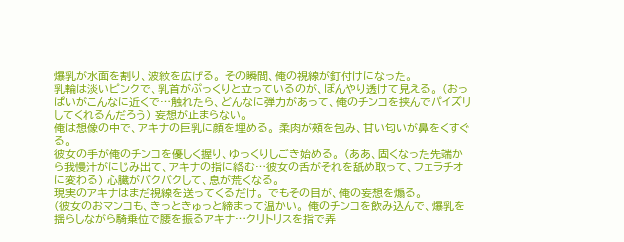爆乳が水面を割り、波紋を広げる。 その瞬間、俺の視線が釘付けになった。
乳輪は淡いピンクで、乳首がぷっくりと立っているのが、ぼんやり透けて見える。 (おっぱいがこんなに近くで…触れたら、どんなに弾力があって、俺のチンコを挟んでパイズリしてくれるんだろう) 妄想が止まらない。
俺は想像の中で、アキナの巨乳に顔を埋める。 柔肉が頰を包み、甘い匂いが鼻をくすぐる。
彼女の手が俺のチンコを優しく握り、ゆっくりしごき始める。 (ああ、固くなった先端から我慢汁がにじみ出て、アキナの指に絡む…彼女の舌がそれを舐め取って、フェラチオに変わる) 心臓がバクバクして、息が荒くなる。
現実のアキナはまだ視線を送ってくるだけ。 でもその目が、俺の妄想を煽る。
(彼女のおマンコも、きっときゅっと締まって温かい。 俺のチンコを飲み込んで、爆乳を揺らしながら騎乗位で腰を振るアキナ…クリトリスを指で弄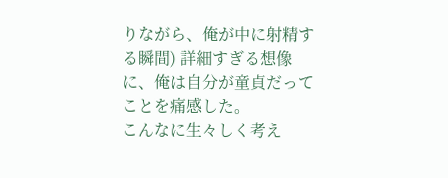りながら、俺が中に射精する瞬間) 詳細すぎる想像に、俺は自分が童貞だってことを痛感した。
こんなに生々しく考え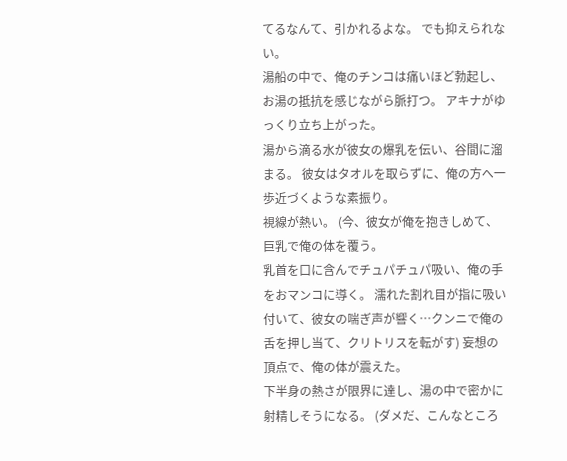てるなんて、引かれるよな。 でも抑えられない。
湯船の中で、俺のチンコは痛いほど勃起し、お湯の抵抗を感じながら脈打つ。 アキナがゆっくり立ち上がった。
湯から滴る水が彼女の爆乳を伝い、谷間に溜まる。 彼女はタオルを取らずに、俺の方へ一歩近づくような素振り。
視線が熱い。 (今、彼女が俺を抱きしめて、巨乳で俺の体を覆う。
乳首を口に含んでチュパチュパ吸い、俺の手をおマンコに導く。 濡れた割れ目が指に吸い付いて、彼女の喘ぎ声が響く…クンニで俺の舌を押し当て、クリトリスを転がす) 妄想の頂点で、俺の体が震えた。
下半身の熱さが限界に達し、湯の中で密かに射精しそうになる。 (ダメだ、こんなところ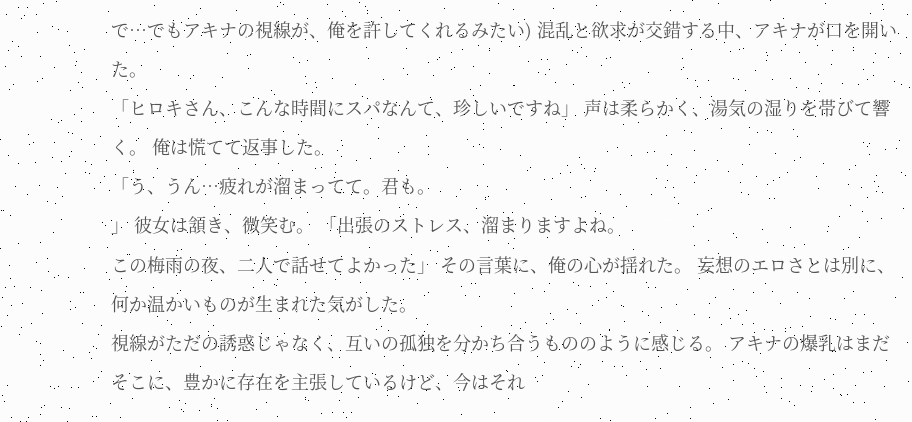で…でもアキナの視線が、俺を許してくれるみたい) 混乱と欲求が交錯する中、アキナが口を開いた。
「ヒロキさん、こんな時間にスパなんて、珍しいですね」 声は柔らかく、湯気の湿りを帯びて響く。 俺は慌てて返事した。
「う、うん…疲れが溜まってて。君も。
」 彼女は頷き、微笑む。 「出張のストレス、溜まりますよね。
この梅雨の夜、二人で話せてよかった」 その言葉に、俺の心が揺れた。 妄想のエロさとは別に、何か温かいものが生まれた気がした。
視線がただの誘惑じゃなく、互いの孤独を分かち合うもののように感じる。 アキナの爆乳はまだそこに、豊かに存在を主張しているけど、今はそれ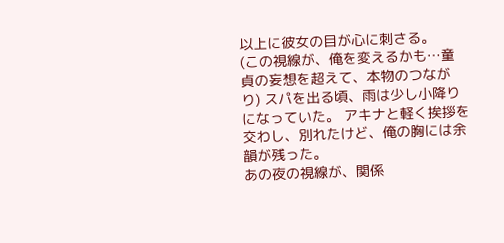以上に彼女の目が心に刺さる。
(この視線が、俺を変えるかも…童貞の妄想を超えて、本物のつながり) スパを出る頃、雨は少し小降りになっていた。 アキナと軽く挨拶を交わし、別れたけど、俺の胸には余韻が残った。
あの夜の視線が、関係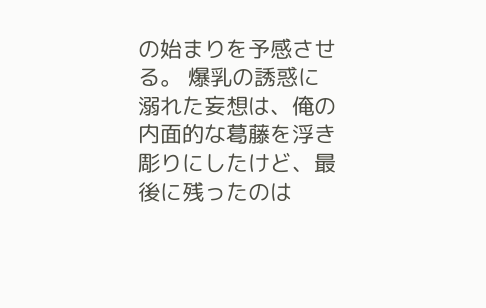の始まりを予感させる。 爆乳の誘惑に溺れた妄想は、俺の内面的な葛藤を浮き彫りにしたけど、最後に残ったのは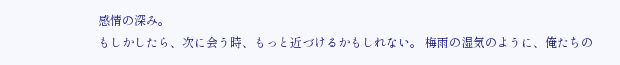感情の深み。
もしかしたら、次に会う時、もっと近づけるかもしれない。 梅雨の湿気のように、俺たちの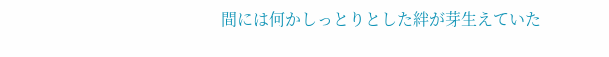間には何かしっとりとした絆が芽生えていた